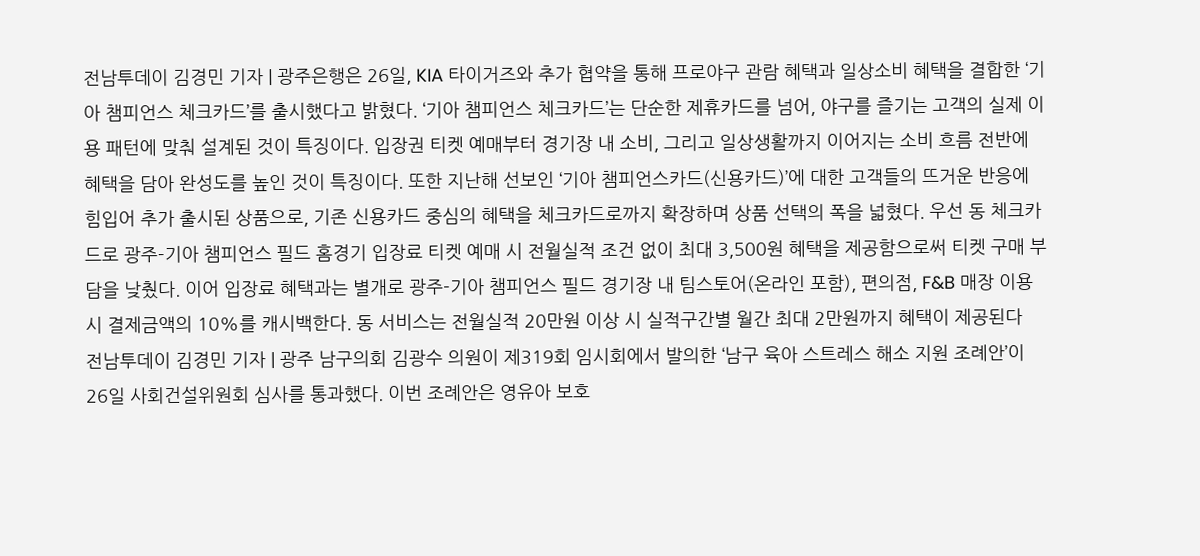전남투데이 김경민 기자 | 광주은행은 26일, KIA 타이거즈와 추가 협약을 통해 프로야구 관람 혜택과 일상소비 혜택을 결합한 ‘기아 챔피언스 체크카드’를 출시했다고 밝혔다. ‘기아 챔피언스 체크카드’는 단순한 제휴카드를 넘어, 야구를 즐기는 고객의 실제 이용 패턴에 맞춰 설계된 것이 특징이다. 입장권 티켓 예매부터 경기장 내 소비, 그리고 일상생활까지 이어지는 소비 흐름 전반에 혜택을 담아 완성도를 높인 것이 특징이다. 또한 지난해 선보인 ‘기아 챔피언스카드(신용카드)’에 대한 고객들의 뜨거운 반응에 힘입어 추가 출시된 상품으로, 기존 신용카드 중심의 혜택을 체크카드로까지 확장하며 상품 선택의 폭을 넓혔다. 우선 동 체크카드로 광주-기아 챔피언스 필드 홈경기 입장료 티켓 예매 시 전월실적 조건 없이 최대 3,500원 혜택을 제공함으로써 티켓 구매 부담을 낮췄다. 이어 입장료 혜택과는 별개로 광주-기아 챔피언스 필드 경기장 내 팀스토어(온라인 포함), 편의점, F&B 매장 이용 시 결제금액의 10%를 캐시백한다. 동 서비스는 전월실적 20만원 이상 시 실적구간별 월간 최대 2만원까지 혜택이 제공된다
전남투데이 김경민 기자 | 광주 남구의회 김광수 의원이 제319회 임시회에서 발의한 ‘남구 육아 스트레스 해소 지원 조례안’이 26일 사회건설위원회 심사를 통과했다. 이번 조례안은 영유아 보호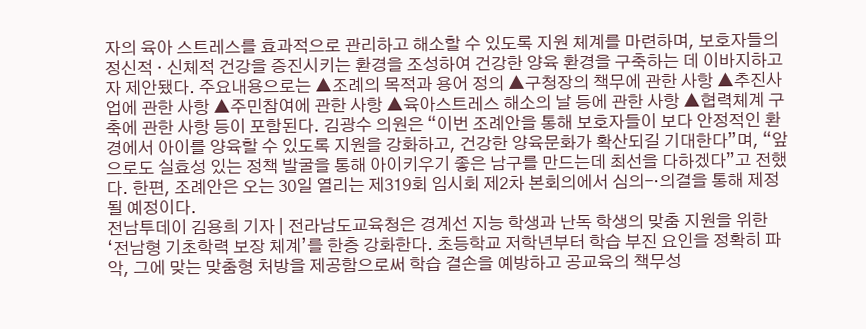자의 육아 스트레스를 효과적으로 관리하고 해소할 수 있도록 지원 체계를 마련하며, 보호자들의 정신적 · 신체적 건강을 증진시키는 환경을 조성하여 건강한 양육 환경을 구축하는 데 이바지하고자 제안됐다. 주요내용으로는 ▲조례의 목적과 용어 정의 ▲구청장의 책무에 관한 사항 ▲추진사업에 관한 사항 ▲주민참여에 관한 사항 ▲육아스트레스 해소의 날 등에 관한 사항 ▲협력체계 구축에 관한 사항 등이 포함된다. 김광수 의원은 “이번 조례안을 통해 보호자들이 보다 안정적인 환경에서 아이를 양육할 수 있도록 지원을 강화하고, 건강한 양육문화가 확산되길 기대한다”며, “앞으로도 실효성 있는 정책 발굴을 통해 아이키우기 좋은 남구를 만드는데 최선을 다하겠다”고 전했다. 한편, 조례안은 오는 30일 열리는 제319회 임시회 제2차 본회의에서 심의-·의결을 통해 제정될 예정이다.
전남투데이 김용희 기자 | 전라남도교육청은 경계선 지능 학생과 난독 학생의 맞춤 지원을 위한 ‘전남형 기초학력 보장 체계’를 한층 강화한다. 초등학교 저학년부터 학습 부진 요인을 정확히 파악, 그에 맞는 맞춤형 처방을 제공함으로써 학습 결손을 예방하고 공교육의 책무성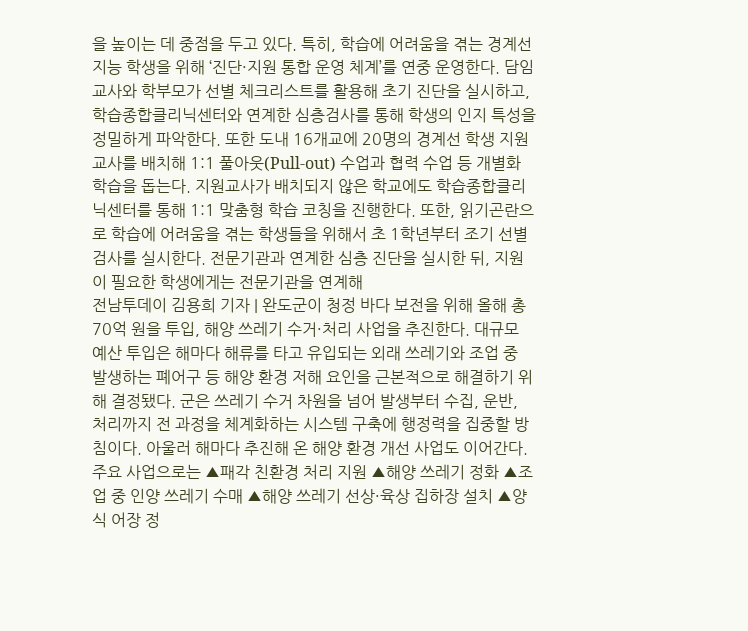을 높이는 데 중점을 두고 있다. 특히, 학습에 어려움을 겪는 경계선 지능 학생을 위해 ‘진단·지원 통합 운영 체계’를 연중 운영한다. 담임교사와 학부모가 선별 체크리스트를 활용해 초기 진단을 실시하고, 학습종합클리닉센터와 연계한 심층검사를 통해 학생의 인지 특성을 정밀하게 파악한다. 또한 도내 16개교에 20명의 경계선 학생 지원 교사를 배치해 1:1 풀아웃(Pull-out) 수업과 협력 수업 등 개별화 학습을 돕는다. 지원교사가 배치되지 않은 학교에도 학습종합클리닉센터를 통해 1:1 맞춤형 학습 코칭을 진행한다. 또한, 읽기곤란으로 학습에 어려움을 겪는 학생들을 위해서 초 1학년부터 조기 선별 검사를 실시한다. 전문기관과 연계한 심층 진단을 실시한 뒤, 지원이 필요한 학생에게는 전문기관을 연계해
전남투데이 김용희 기자 | 완도군이 청정 바다 보전을 위해 올해 총 70억 원을 투입, 해양 쓰레기 수거·처리 사업을 추진한다. 대규모 예산 투입은 해마다 해류를 타고 유입되는 외래 쓰레기와 조업 중 발생하는 폐어구 등 해양 환경 저해 요인을 근본적으로 해결하기 위해 결정됐다. 군은 쓰레기 수거 차원을 넘어 발생부터 수집, 운반, 처리까지 전 과정을 체계화하는 시스템 구축에 행정력을 집중할 방침이다. 아울러 해마다 추진해 온 해양 환경 개선 사업도 이어간다. 주요 사업으로는 ▲패각 친환경 처리 지원 ▲해양 쓰레기 정화 ▲조업 중 인양 쓰레기 수매 ▲해양 쓰레기 선상·육상 집하장 설치 ▲양식 어장 정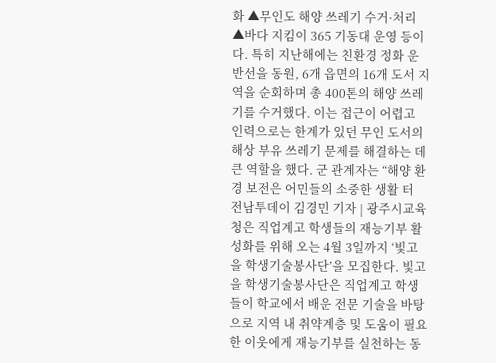화 ▲무인도 해양 쓰레기 수거·처리 ▲바다 지킴이 365 기동대 운영 등이다. 특히 지난해에는 친환경 정화 운반선을 동원, 6개 읍면의 16개 도서 지역을 순회하며 총 400톤의 해양 쓰레기를 수거했다. 이는 접근이 어렵고 인력으로는 한계가 있던 무인 도서의 해상 부유 쓰레기 문제를 해결하는 데 큰 역할을 했다. 군 관계자는 “해양 환경 보전은 어민들의 소중한 생활 터
전남투데이 김경민 기자 | 광주시교육청은 직업계고 학생들의 재능기부 활성화를 위해 오는 4월 3일까지 ‘빛고을 학생기술봉사단’을 모집한다. 빛고을 학생기술봉사단은 직업계고 학생들이 학교에서 배운 전문 기술을 바탕으로 지역 내 취약계층 및 도움이 필요한 이웃에게 재능기부를 실천하는 동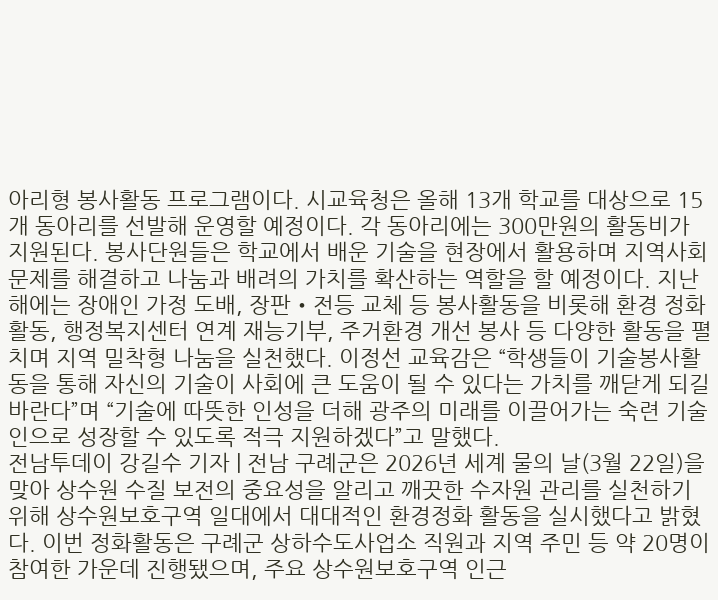아리형 봉사활동 프로그램이다. 시교육청은 올해 13개 학교를 대상으로 15개 동아리를 선발해 운영할 예정이다. 각 동아리에는 300만원의 활동비가 지원된다. 봉사단원들은 학교에서 배운 기술을 현장에서 활용하며 지역사회 문제를 해결하고 나눔과 배려의 가치를 확산하는 역할을 할 예정이다. 지난해에는 장애인 가정 도배, 장판‧전등 교체 등 봉사활동을 비롯해 환경 정화 활동, 행정복지센터 연계 재능기부, 주거환경 개선 봉사 등 다양한 활동을 펼치며 지역 밀착형 나눔을 실천했다. 이정선 교육감은 “학생들이 기술봉사활동을 통해 자신의 기술이 사회에 큰 도움이 될 수 있다는 가치를 깨닫게 되길 바란다”며 “기술에 따뜻한 인성을 더해 광주의 미래를 이끌어가는 숙련 기술인으로 성장할 수 있도록 적극 지원하겠다”고 말했다.
전남투데이 강길수 기자 | 전남 구례군은 2026년 세계 물의 날(3월 22일)을 맞아 상수원 수질 보전의 중요성을 알리고 깨끗한 수자원 관리를 실천하기 위해 상수원보호구역 일대에서 대대적인 환경정화 활동을 실시했다고 밝혔다. 이번 정화활동은 구례군 상하수도사업소 직원과 지역 주민 등 약 20명이 참여한 가운데 진행됐으며, 주요 상수원보호구역 인근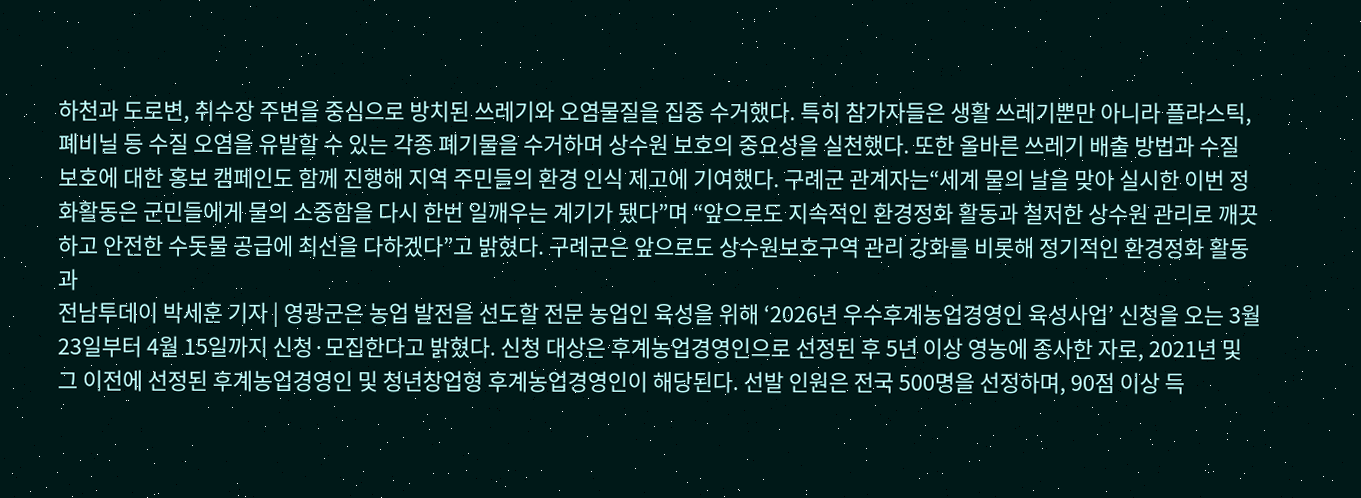하천과 도로변, 취수장 주변을 중심으로 방치된 쓰레기와 오염물질을 집중 수거했다. 특히 참가자들은 생활 쓰레기뿐만 아니라 플라스틱, 폐비닐 등 수질 오염을 유발할 수 있는 각종 폐기물을 수거하며 상수원 보호의 중요성을 실천했다. 또한 올바른 쓰레기 배출 방법과 수질 보호에 대한 홍보 캠페인도 함께 진행해 지역 주민들의 환경 인식 제고에 기여했다. 구례군 관계자는“세계 물의 날을 맞아 실시한 이번 정화활동은 군민들에게 물의 소중함을 다시 한번 일깨우는 계기가 됐다”며 “앞으로도 지속적인 환경정화 활동과 철저한 상수원 관리로 깨끗하고 안전한 수돗물 공급에 최선을 다하겠다”고 밝혔다. 구례군은 앞으로도 상수원보호구역 관리 강화를 비롯해 정기적인 환경정화 활동과
전남투데이 박세훈 기자 | 영광군은 농업 발전을 선도할 전문 농업인 육성을 위해 ‘2026년 우수후계농업경영인 육성사업’ 신청을 오는 3월 23일부터 4월 15일까지 신청·모집한다고 밝혔다. 신청 대상은 후계농업경영인으로 선정된 후 5년 이상 영농에 종사한 자로, 2021년 및 그 이전에 선정된 후계농업경영인 및 청년창업형 후계농업경영인이 해당된다. 선발 인원은 전국 500명을 선정하며, 90점 이상 득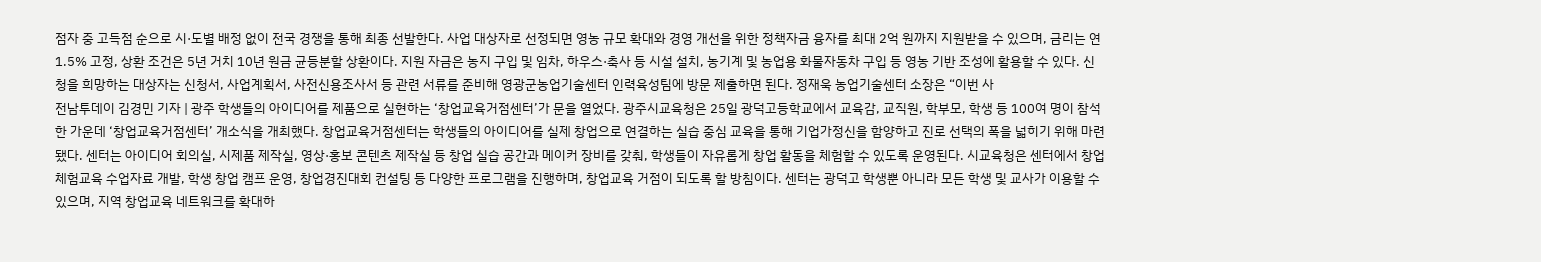점자 중 고득점 순으로 시·도별 배정 없이 전국 경쟁을 통해 최종 선발한다. 사업 대상자로 선정되면 영농 규모 확대와 경영 개선을 위한 정책자금 융자를 최대 2억 원까지 지원받을 수 있으며, 금리는 연 1.5% 고정, 상환 조건은 5년 거치 10년 원금 균등분할 상환이다. 지원 자금은 농지 구입 및 임차, 하우스·축사 등 시설 설치, 농기계 및 농업용 화물자동차 구입 등 영농 기반 조성에 활용할 수 있다. 신청을 희망하는 대상자는 신청서, 사업계획서, 사전신용조사서 등 관련 서류를 준비해 영광군농업기술센터 인력육성팀에 방문 제출하면 된다. 정재욱 농업기술센터 소장은 “이번 사
전남투데이 김경민 기자 | 광주 학생들의 아이디어를 제품으로 실현하는 ‘창업교육거점센터’가 문을 열었다. 광주시교육청은 25일 광덕고등학교에서 교육감, 교직원, 학부모, 학생 등 100여 명이 참석한 가운데 ‘창업교육거점센터’ 개소식을 개최했다. 창업교육거점센터는 학생들의 아이디어를 실제 창업으로 연결하는 실습 중심 교육을 통해 기업가정신을 함양하고 진로 선택의 폭을 넓히기 위해 마련됐다. 센터는 아이디어 회의실, 시제품 제작실, 영상·홍보 콘텐츠 제작실 등 창업 실습 공간과 메이커 장비를 갖춰, 학생들이 자유롭게 창업 활동을 체험할 수 있도록 운영된다. 시교육청은 센터에서 창업체험교육 수업자료 개발, 학생 창업 캠프 운영, 창업경진대회 컨설팅 등 다양한 프로그램을 진행하며, 창업교육 거점이 되도록 할 방침이다. 센터는 광덕고 학생뿐 아니라 모든 학생 및 교사가 이용할 수 있으며, 지역 창업교육 네트워크를 확대하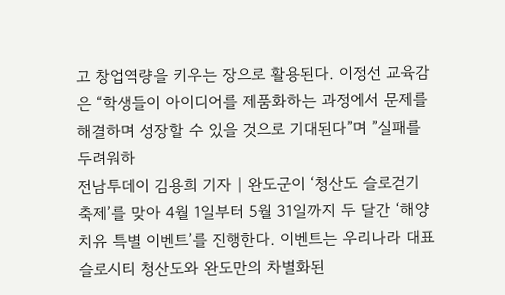고 창업역량을 키우는 장으로 활용된다. 이정선 교육감은 “학생들이 아이디어를 제품화하는 과정에서 문제를 해결하며 성장할 수 있을 것으로 기대된다”며 ”실패를 두려워하
전남투데이 김용희 기자 | 완도군이 ‘청산도 슬로걷기 축제’를 맞아 4월 1일부터 5월 31일까지 두 달간 ‘해양치유 특별 이벤트’를 진행한다. 이벤트는 우리나라 대표 슬로시티 청산도와 완도만의 차별화된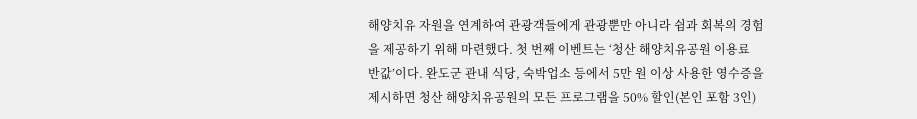해양치유 자원을 연계하여 관광객들에게 관광뿐만 아니라 쉼과 회복의 경험을 제공하기 위해 마련했다. 첫 번째 이벤트는 ‘청산 해양치유공원 이용료 반값’이다. 완도군 관내 식당, 숙박업소 등에서 5만 원 이상 사용한 영수증을 제시하면 청산 해양치유공원의 모든 프로그램을 50% 할인(본인 포함 3인)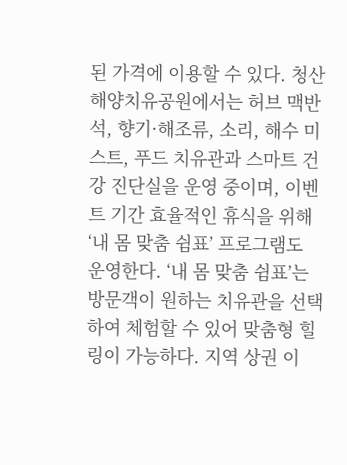된 가격에 이용할 수 있다. 청산 해양치유공원에서는 허브 맥반석, 향기·해조류, 소리, 해수 미스트, 푸드 치유관과 스마트 건강 진단실을 운영 중이며, 이벤트 기간 효율적인 휴식을 위해 ‘내 몸 맞춤 쉼표’ 프로그램도 운영한다. ‘내 몸 맞춤 쉼표’는 방문객이 원하는 치유관을 선택하여 체험할 수 있어 맞춤형 힐링이 가능하다. 지역 상권 이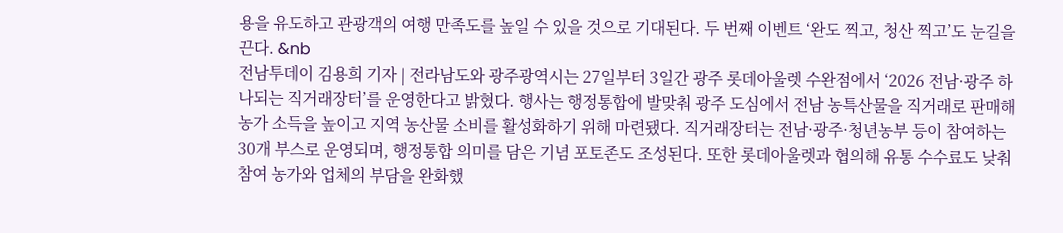용을 유도하고 관광객의 여행 만족도를 높일 수 있을 것으로 기대된다. 두 번째 이벤트 ‘완도 찍고, 청산 찍고’도 눈길을 끈다. &nb
전남투데이 김용희 기자 | 전라남도와 광주광역시는 27일부터 3일간 광주 롯데아울렛 수완점에서 ‘2026 전남·광주 하나되는 직거래장터’를 운영한다고 밝혔다. 행사는 행정통합에 발맞춰 광주 도심에서 전남 농특산물을 직거래로 판매해 농가 소득을 높이고 지역 농산물 소비를 활성화하기 위해 마련됐다. 직거래장터는 전남·광주·청년농부 등이 참여하는 30개 부스로 운영되며, 행정통합 의미를 담은 기념 포토존도 조성된다. 또한 롯데아울렛과 협의해 유통 수수료도 낮춰 참여 농가와 업체의 부담을 완화했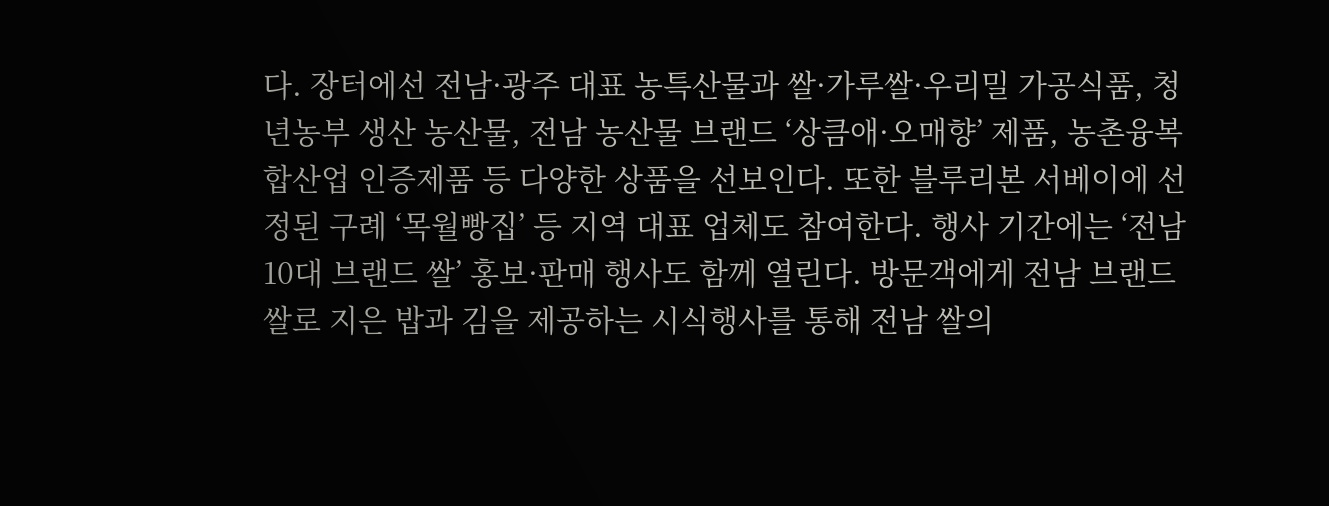다. 장터에선 전남·광주 대표 농특산물과 쌀·가루쌀·우리밀 가공식품, 청년농부 생산 농산물, 전남 농산물 브랜드 ‘상큼애·오매향’ 제품, 농촌융복합산업 인증제품 등 다양한 상품을 선보인다. 또한 블루리본 서베이에 선정된 구례 ‘목월빵집’ 등 지역 대표 업체도 참여한다. 행사 기간에는 ‘전남 10대 브랜드 쌀’ 홍보·판매 행사도 함께 열린다. 방문객에게 전남 브랜드 쌀로 지은 밥과 김을 제공하는 시식행사를 통해 전남 쌀의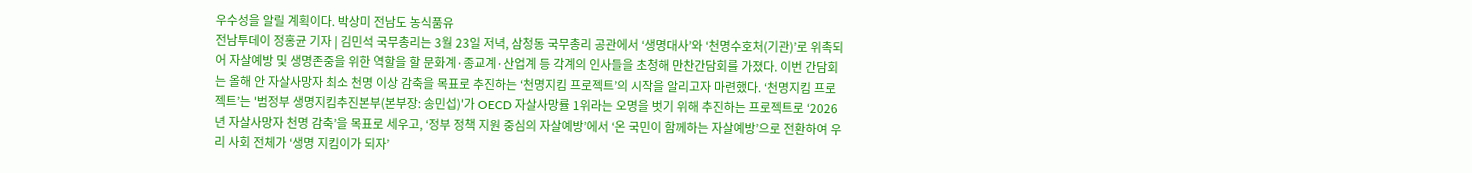우수성을 알릴 계획이다. 박상미 전남도 농식품유
전남투데이 정홍균 기자 | 김민석 국무총리는 3월 23일 저녁, 삼청동 국무총리 공관에서 ‘생명대사’와 ‘천명수호처(기관)’로 위촉되어 자살예방 및 생명존중을 위한 역할을 할 문화계·종교계·산업계 등 각계의 인사들을 초청해 만찬간담회를 가졌다. 이번 간담회는 올해 안 자살사망자 최소 천명 이상 감축을 목표로 추진하는 ‘천명지킴 프로젝트’의 시작을 알리고자 마련했다. ‘천명지킴 프로젝트’는 '범정부 생명지킴추진본부(본부장: 송민섭)'가 OECD 자살사망률 1위라는 오명을 벗기 위해 추진하는 프로젝트로 ‘2026년 자살사망자 천명 감축’을 목표로 세우고, ‘정부 정책 지원 중심의 자살예방’에서 ‘온 국민이 함께하는 자살예방’으로 전환하여 우리 사회 전체가 ‘생명 지킴이가 되자’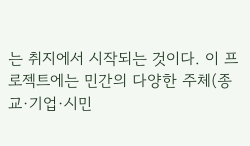는 취지에서 시작되는 것이다. 이 프로젝트에는 민간의 다양한 주체(종교·기업·시민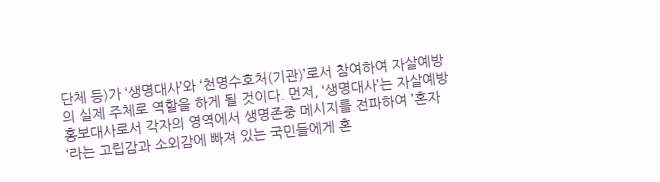단체 등)가 ‘생명대사’와 ‘천명수호처(기관)’로서 참여하여 자살예방의 실제 주체로 역할을 하게 될 것이다. 먼저, ‘생명대사’는 자살예방 홍보대사로서 각자의 영역에서 생명존중 메시지를 전파하여 ’혼자‘라는 고립감과 소외감에 빠져 있는 국민들에게 혼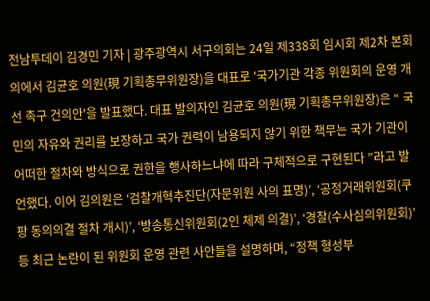전남투데이 김경민 기자 | 광주광역시 서구의회는 24일 제338회 임시회 제2차 본회의에서 김균호 의원(現 기획총무위원장)을 대표로 '국가기관 각종 위원회의 운영 개선 촉구 건의안'을 발표했다. 대표 발의자인 김균호 의원(現 기획총무위원장)은 “ 국민의 자유와 권리를 보장하고 국가 권력이 남용되지 않기 위한 책무는 국가 기관이 어떠한 절차와 방식으로 권한을 행사하느냐에 따라 구체적으로 구현된다 ”라고 발언했다. 이어 김의원은 ‘검찰개혁추진단(자문위원 사의 표명)’, ‘공정거래위원회(쿠팡 동의의결 절차 개시)’, ‘방송통신위원회(2인 체제 의결)’, ‘경찰(수사심의위원회)’ 등 최근 논란이 된 위원회 운영 관련 사안들을 설명하며, “정책 형성부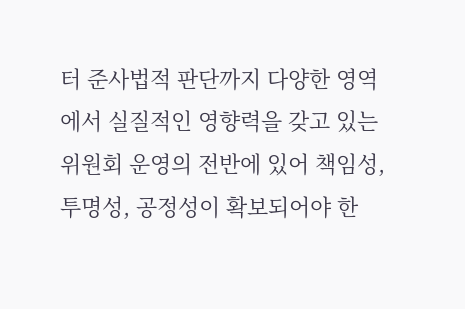터 준사법적 판단까지 다양한 영역에서 실질적인 영향력을 갖고 있는 위원회 운영의 전반에 있어 책임성, 투명성, 공정성이 확보되어야 한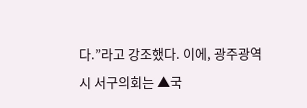다.”라고 강조했다. 이에, 광주광역시 서구의회는 ▲국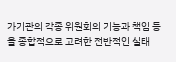가기관의 각종 위원회의 기능과 책임 등을 종합적으로 고려한 전반적인 실태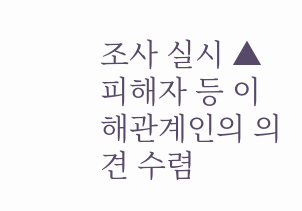조사 실시 ▲피해자 등 이해관계인의 의견 수렴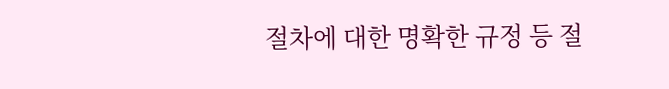절차에 대한 명확한 규정 등 절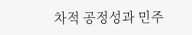차적 공정성과 민주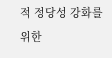적 정당성 강화를 위한